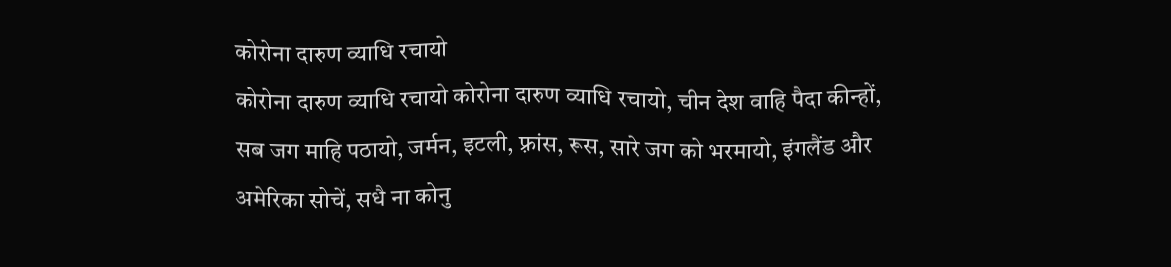कोरोना दारुण व्याधि रचायो
कोरोना दारुण व्याधि रचायो कोरोना दारुण व्याधि रचायो, चीन देश वाहि पैदा कीन्हों, सब जग माहि पठायो, जर्मन, इटली, फ़्रांस, रूस, सारे जग को भरमायो, इंगलैंड और अमेरिका सोचें, सधै ना कोनु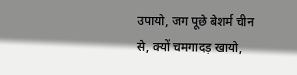उपायो, जग पूछे बेशर्म चीन से, क्यों चमगादड़ खायो,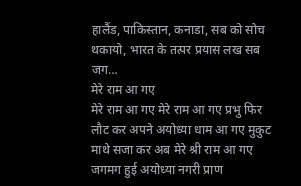हालैंड, पाकिस्तान, कनाडा, सब को सोच थकायो, भारत के तत्पर प्रयास लख सब जग…
मेरे राम आ गए
मेरे राम आ गए मेरे राम आ गए प्रभु फिर लौट कर अपने अयोध्या धाम आ गए मुकुट माथे सजा कर अब मेरे श्री राम आ गए जगमग हुई अयोध्या नगरी प्राण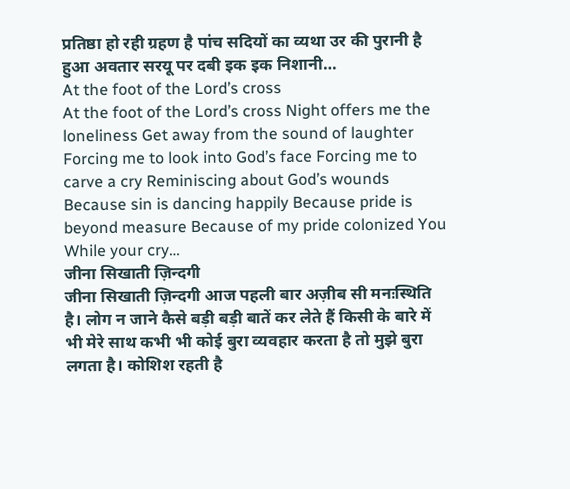प्रतिष्ठा हो रही ग्रहण है पांच सदियों का व्यथा उर की पुरानी है हुआ अवतार सरयू पर दबी इक इक निशानी…
At the foot of the Lord’s cross
At the foot of the Lord’s cross Night offers me the loneliness Get away from the sound of laughter Forcing me to look into God’s face Forcing me to carve a cry Reminiscing about God’s wounds Because sin is dancing happily Because pride is beyond measure Because of my pride colonized You While your cry…
जीना सिखाती ज़िन्दगी
जीना सिखाती ज़िन्दगी आज पहली बार अज़ीब सी मनःस्थिति है। लोग न जाने कैसे बड़ी बड़ी बातें कर लेते हैं किसी के बारे में भी मेरे साथ कभी भी कोई बुरा व्यवहार करता है तो मुझे बुरा लगता है। कोशिश रहती है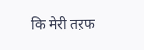कि मेरी तऱफ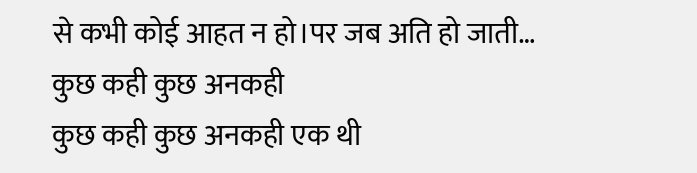से कभी कोई आहत न हो।पर जब अति हो जाती…
कुछ कही कुछ अनकही
कुछ कही कुछ अनकही एक थी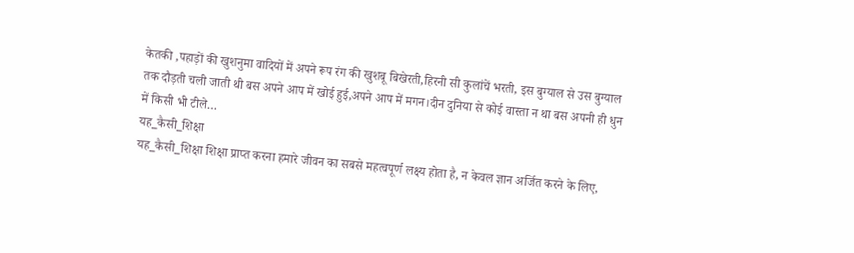केतकी ,पहाड़ों की खुशनुमा वादियों में अपने रूप रंग की खुशबू बिखेरती,हिरनी सी कुलांचें भरती, इस बुग्याल से उस बुग्याल तक दौड़ती चली जाती थी बस अपने आप में खोई हुई,अपने आप में मगन।दीन दुनिया से कोई वास्ता न था बस अपनी ही धुन में किसी भी टीले…
यह_कैसी_शिक्षा
यह_कैसी_शिक्षा शिक्षा प्राप्त करना हमारे जीवन का सबसे महत्वपूर्ण लक्ष्य होता है, न केवल ज्ञान अर्जित करने के लिए,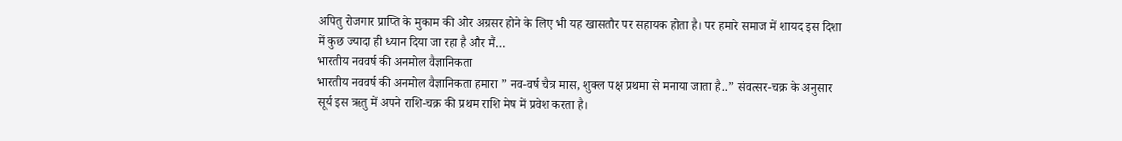अपितु रोजगार प्राप्ति के मुकाम की ओर अग्रसर होने के लिए भी यह खासतौर पर सहायक होता है। पर हमारे समाज में शायद इस दिशा में कुछ ज्यादा ही ध्यान दिया जा रहा है और मैं…
भारतीय नववर्ष की अनमोल वैज्ञानिकता
भारतीय नववर्ष की अनमोल वैज्ञानिकता हमारा ” नव-वर्ष चैत्र मास, शुक्ल पक्ष प्रथमा से मनाया जाता है..” संवत्सर-चक्र के अनुसार सूर्य इस ऋतु में अपने राशि-चक्र की प्रथम राशि मेष में प्रवेश करता है।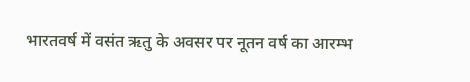भारतवर्ष में वसंत ऋतु के अवसर पर नूतन वर्ष का आरम्भ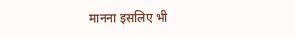मानना इसलिए भी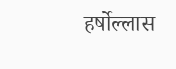हर्षोल्लास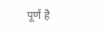पूर्ण है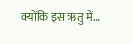क्योंकि इस ऋतु में…